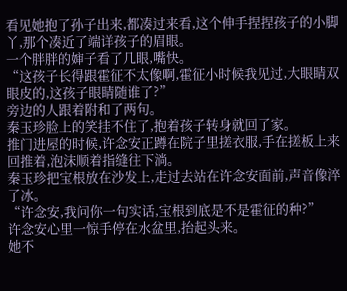看见她抱了孙子出来,都凑过来看,这个伸手捏捏孩子的小脚丫,那个凑近了端详孩子的眉眼。
一个胖胖的婶子看了几眼,嘴快。
“这孩子长得跟霍征不太像啊,霍征小时候我见过,大眼睛双眼皮的,这孩子眼睛随谁了?”
旁边的人跟着附和了两句。
秦玉珍脸上的笑挂不住了,抱着孩子转身就回了家。
推门进屋的时候,许念安正蹲在院子里搓衣服,手在搓板上来回推着,泡沫顺着指缝往下淌。
秦玉珍把宝根放在沙发上,走过去站在许念安面前,声音像淬了冰。
“许念安,我问你一句实话,宝根到底是不是霍征的种?”
许念安心里一惊手停在水盆里,抬起头来。
她不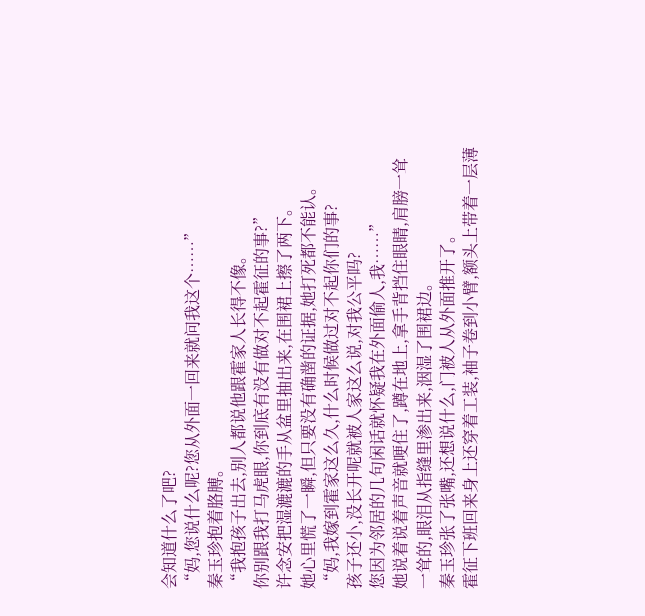会知道什么了吧?
“妈,您说什么呢?您从外面一回来就问我这个……”
秦玉珍抱着胳膊。
“我抱孩子出去,别人都说他跟霍家人长得不像。
你别跟我打马虎眼,你到底有没有做对不起霍征的事?”
许念安把湿漉漉的手从盆里抽出来,在围裙上擦了两下。
她心里慌了一瞬,但只要没有确凿的证据,她打死都不能认。
“妈,我嫁到霍家这么久,什么时候做过对不起你们的事?
孩子还小,没长开呢就被人家这么说,对我公平吗?
您因为邻居的几句闲话就怀疑我在外面偷人,我……”
她说着说着声音就哽住了,蹲在地上,拿手背挡住眼睛,肩膀一耸一耸的,眼泪从指缝里渗出来,洇湿了围裙边。
秦玉珍张了张嘴,还想说什么,门被人从外面推开了。
霍征下班回来身上还穿着工装,袖子卷到小臂,额头上带着一层薄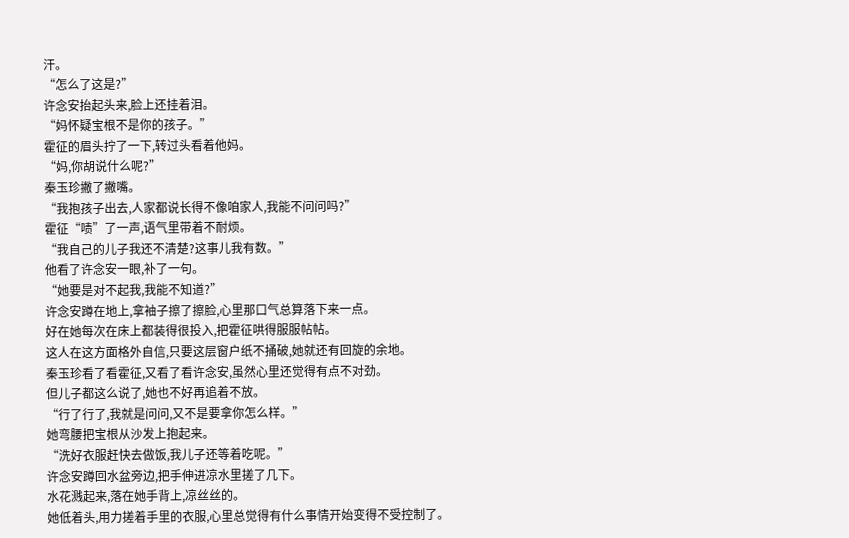汗。
“怎么了这是?”
许念安抬起头来,脸上还挂着泪。
“妈怀疑宝根不是你的孩子。”
霍征的眉头拧了一下,转过头看着他妈。
“妈,你胡说什么呢?”
秦玉珍撇了撇嘴。
“我抱孩子出去,人家都说长得不像咱家人,我能不问问吗?”
霍征“啧”了一声,语气里带着不耐烦。
“我自己的儿子我还不清楚?这事儿我有数。”
他看了许念安一眼,补了一句。
“她要是对不起我,我能不知道?”
许念安蹲在地上,拿袖子擦了擦脸,心里那口气总算落下来一点。
好在她每次在床上都装得很投入,把霍征哄得服服帖帖。
这人在这方面格外自信,只要这层窗户纸不捅破,她就还有回旋的余地。
秦玉珍看了看霍征,又看了看许念安,虽然心里还觉得有点不对劲。
但儿子都这么说了,她也不好再追着不放。
“行了行了,我就是问问,又不是要拿你怎么样。”
她弯腰把宝根从沙发上抱起来。
“洗好衣服赶快去做饭,我儿子还等着吃呢。”
许念安蹲回水盆旁边,把手伸进凉水里搓了几下。
水花溅起来,落在她手背上,凉丝丝的。
她低着头,用力搓着手里的衣服,心里总觉得有什么事情开始变得不受控制了。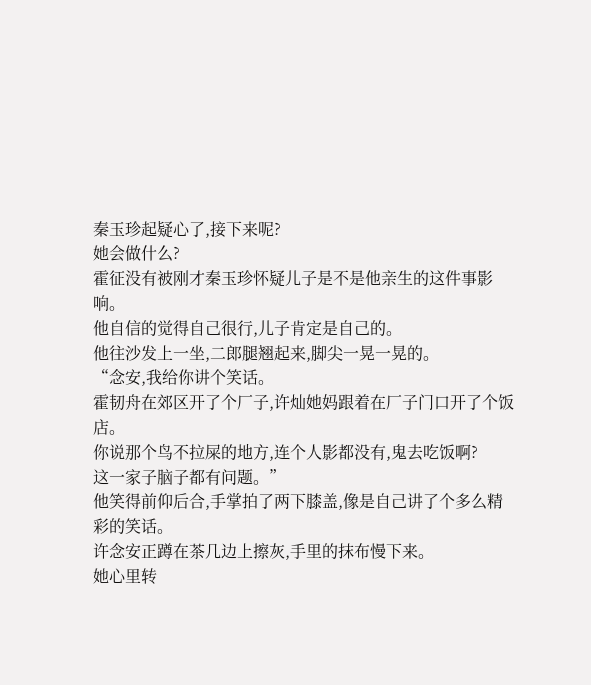秦玉珍起疑心了,接下来呢?
她会做什么?
霍征没有被刚才秦玉珍怀疑儿子是不是他亲生的这件事影响。
他自信的觉得自己很行,儿子肯定是自己的。
他往沙发上一坐,二郎腿翘起来,脚尖一晃一晃的。
“念安,我给你讲个笑话。
霍韧舟在郊区开了个厂子,许灿她妈跟着在厂子门口开了个饭店。
你说那个鸟不拉屎的地方,连个人影都没有,鬼去吃饭啊?
这一家子脑子都有问题。”
他笑得前仰后合,手掌拍了两下膝盖,像是自己讲了个多么精彩的笑话。
许念安正蹲在茶几边上擦灰,手里的抹布慢下来。
她心里转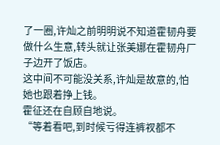了一圈,许灿之前明明说不知道霍韧舟要做什么生意,转头就让张美娜在霍韧舟厂子边开了饭店。
这中间不可能没关系,许灿是故意的,怕她也跟着挣上钱。
霍征还在自顾自地说。
“等着看吧,到时候亏得连裤衩都不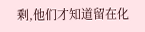剩,他们才知道留在化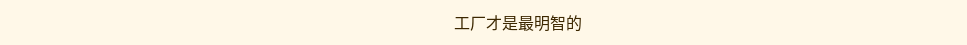工厂才是最明智的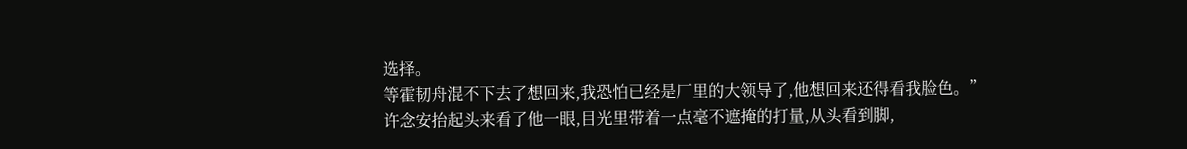选择。
等霍韧舟混不下去了想回来,我恐怕已经是厂里的大领导了,他想回来还得看我脸色。”
许念安抬起头来看了他一眼,目光里带着一点毫不遮掩的打量,从头看到脚,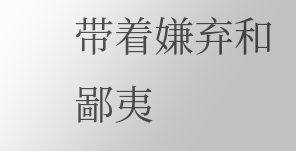带着嫌弃和鄙夷